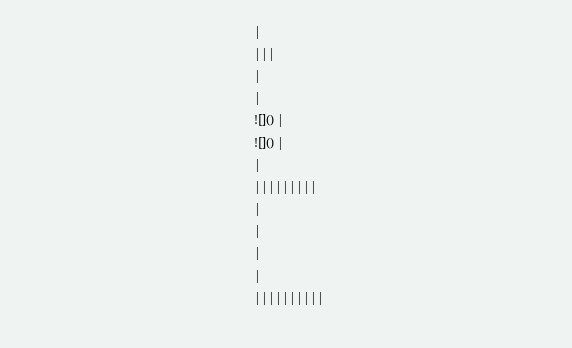|
|||
|
|
![]() |
![]() |
|
|||||||||
|
|
|
|
||||||||||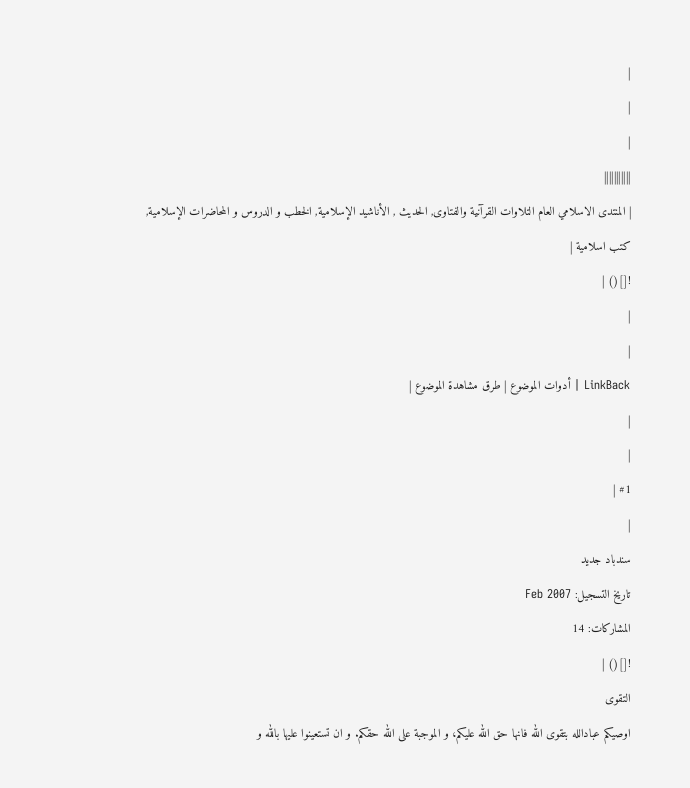|
|
|
|||||||||||
| المنتدى الاسلامي العام التلاوات القرآنية والفتاوى, الحديث , الأناشيد الإسلامية, الخطب و الدروس و المحاضرات الإسلامية, كتب اسلامية |
![]() |
|
|
LinkBack | أدوات الموضوع | طرق مشاهدة الموضوع |
|
|
#1 |
|
سندباد جديد
تاريخ التسجيل: Feb 2007
المشاركات: 14
![]() |
التقوى
اوصيكم عبادالله بتقوى الله فانها حق الله عليكم، و الموجبة على الله حقكم. و ان تستعينوا عليها بالله و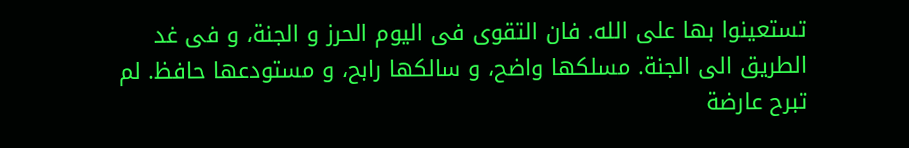تستعينوا بها على الله. فان التقوى فى اليوم الحرز و الجنة، و فى غد الطريق الى الجنة. مسلكها واضح، و سالكها رابح، و مستودعها حافظ. لم تبرح عارضة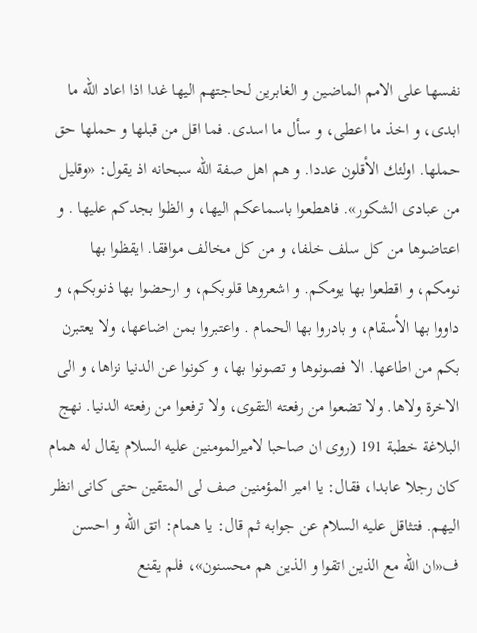نفسها على الامم الماضين و الغابرين لحاجتهم اليها غدا اذا اعاد الله ما ابدى، و اخذ ما اعطى، و سأل ما اسدى. فما اقل من قبلها و حملها حق حملها. اولئك الأقلون عددا. و هم اهل صفة الله سبحانه اذ يقول: «وقليل من عبادى الشكور». فاهطعوا باسماعكم اليها، و الظوا بجدكم عليها . و اعتاضوها من كل سلف خلفا، و من كل مخالف موافقا. ايقظوا بها نومكم، و اقطعوا بها يومكم. و اشعروها قلوبكم، و ارحضوا بها ذنوبكم، و داووا بها الأسقام، و بادروا بها الحمام . واعتبروا بمن اضاعها، ولا يعتبرن بكم من اطاعها. الا فصونوها و تصونوا بها، و كونوا عن الدنيا نزاها، و الى الاخرة ولاها. ولا تضعوا من رفعته التقوى، ولا ترفعوا من رفعته الدنيا. نهج البلاغة خطبة 191 (روى ان صاحبا لاميرالمومنين عليه السلام يقال له همام كان رجلا عابدا، فقال: يا امير المؤمنين صف لى المتقين حتى كانى انظر اليهم. فتثاقل عليه السلام عن جوابه ثم قال: يا همام: اتق الله و احسن ف«ان الله مع الذين اتقوا و الذين هم محسنون»، فلم يقنع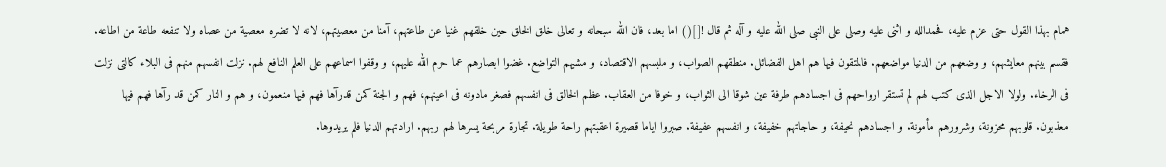همام بهذا القول حتى عزم عليه، فحمدالله و اثنى عليه وصلى على النبى صلى الله عليه و آله ثم قال ![]() اما بعد، فان الله سبحانه و تعالى خلق الخلق حين خلقهم غنيا عن طاعتهم، آمنا من معصيتهم، لانه لا تضره معصية من عصاه ولا تنفعه طاعة من اطاعه. فقسم بينهم معايشهم، و وضعهم من الدنيا مواضعهم. فالمتقون فيها هم اهل الفضائل. منطقهم الصواب، و ملبسهم الاقتصاد، و مشيهم التواضع. غضوا ابصارهم عما حرم الله عليهم، و وقفوا اسماعهم على العلم النافع لهم. نزلت انفسهم منهم فى البلاء كالتى نزلت فى الرخاء. ولولا الاجل الذى كتب لهم لم تستقر ارواحهم فى اجسادهم طرفة عين شوقا الى الثواب، و خوفا من العقاب. عظم الخالق فى انفسهم فصغر مادونه فى اعينهم، فهم و الجنة كمن قدرآها فهم فيها منعمون، و هم و النار كمن قد رآها فهم فيها معذبون. قلوبهم محزونة، وشرورهم مأمونة. و اجسادهم نحيفة، و حاجاتهم خفيفة، و انفسهم عفيفة. صبروا اياما قصيرة اعقبتهم راحة طويلة. تجارة مربحة يسرها لهم ربهم. ارادتهم الدنيا فلم يريدوها.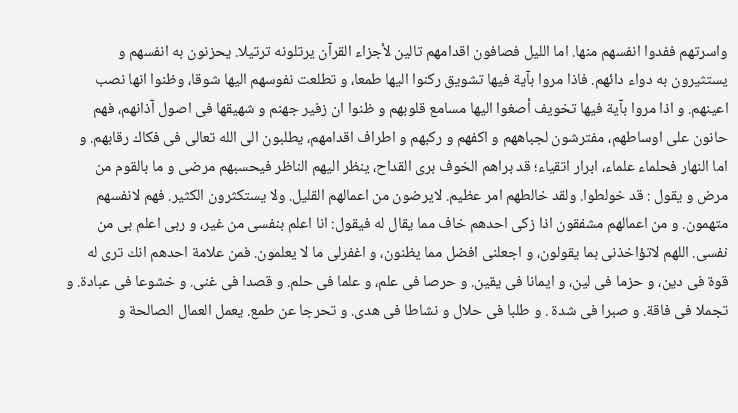واسرتهم ففدوا انفسهم منها. اما الليل فصافون اقدامهم تالين لأجزاء القرآن يرتلونه ترتيلا. يحزنون به انفسهم و يستثيرون به دواء دائهم. فاذا مروا بآية فيها تشويق ركنوا اليها طمعا، و تطلعت نفوسهم اليها شوقا، وظنوا انها نصب اعينهم. و اذا مروا بآية فيها تخويف أصغوا اليها مسامع قلوبهم و ظنوا ان زفير جهنم و شهيقها فى اصول آذانهم، فهم حانون على اوساطهم، مفترشون لجباههم و اكفهم و ركبهم و اطراف اقدامهم، يطلبون الى الله تعالى فى فكاك رقابهم. و اما النهار فحلماء علماء، ابرار اتقياء؛ قد براهم الخوف برى القداح، ينظر اليهم الناظر فيحسبهم مرضى و ما بالقوم من مرض و يقول : قد خولطوا. ولقد خالطهم امر عظيم. لايرضون من اعمالهم القليل. ولا يستكثرون الكثير. فهم لانفسهم متهمون. و من اعمالهم مشفقون اذا زكى احدهم خاف مما يقال له فيقول: انا اعلم بنفسى من غير، و ربى اعلم بى من نفسى. اللهم لاتؤاخذنى بما يقولون، و اجعلنى افضل مما يظنون، و اغفرلى ما لا يعلمون. فمن علامة احدهم انك ترى له قوة فى دين، و حزما فى لين، و ايمانا فى يقين. و حرصا فى علم، و علما فى حلم. و قصدا فى غنى. و خشوعا فى عبادة. و تجملا فى فاقة. و صبرا فى شدة . و طلبا فى حلال و نشاطا فى هدى. و تحرجا عن طمع. يعمل العمال الصالحة و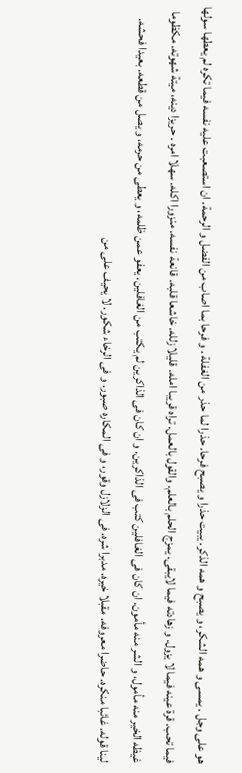هو على وجل . يمسى و همه الشكر، و يصبح و همه الذكر. يبيت حذرا و يصبح فرحا. حذرا لما حذر من الغفلة . و فرحا بما اصاب من الفضل و الرحمة. ان استصعبت عليه نفسه فيما تكره لم يعطها سولها فيما تحب. قرة عينه فيما لا يزول. و زهادته فيما لايبقى. يمزج الحلم بالعلم. والقول بالعمل. تراه قريبا امله. قليلا زلله. خاشعا قلبه. قانعة نفسه. منزورا اكله. سهلا امره . حريزا دينه، ميتة شهوته. مكظوما غيظه الخير منه مأمول، و الشر منه مأمون. ان كان فى الغافلين كتب فى الذاكرين. و ان كان فى الذاكرين لم يكتب من الغافلين. يعفو عمن ظلمه، و يعطى من حرمه، و يصل من قطعه. بعيدا فحشه. لينا قوله. غائبا منكره. حاضرا معروفه. مقبلا خيره. مدبرا شره. فى الزلازل وقور، و فى المكاره صبور. و فى الرخاء شكور. لا يحيف على من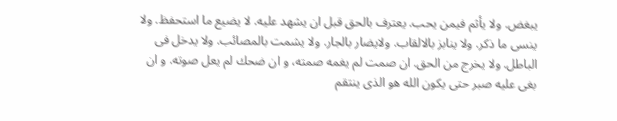يبغض. ولا يأثم فيمن يحب. يعترف بالحق قبل ان يشهد عليه. لا يضيع ما استحفظ. ولا ينسى ما ذكر. ولا ينابز بالالقاب. ولايضار بالجار. ولا يشمت بالمصائب. ولا يدخل فى الباطل. ولا يخرج من الحق. ان صمت لم يغمه صمته، و ان ضحك لم يعل صوته. و ان بغى عليه صبر حتى يكون الله هو الذى ينتقم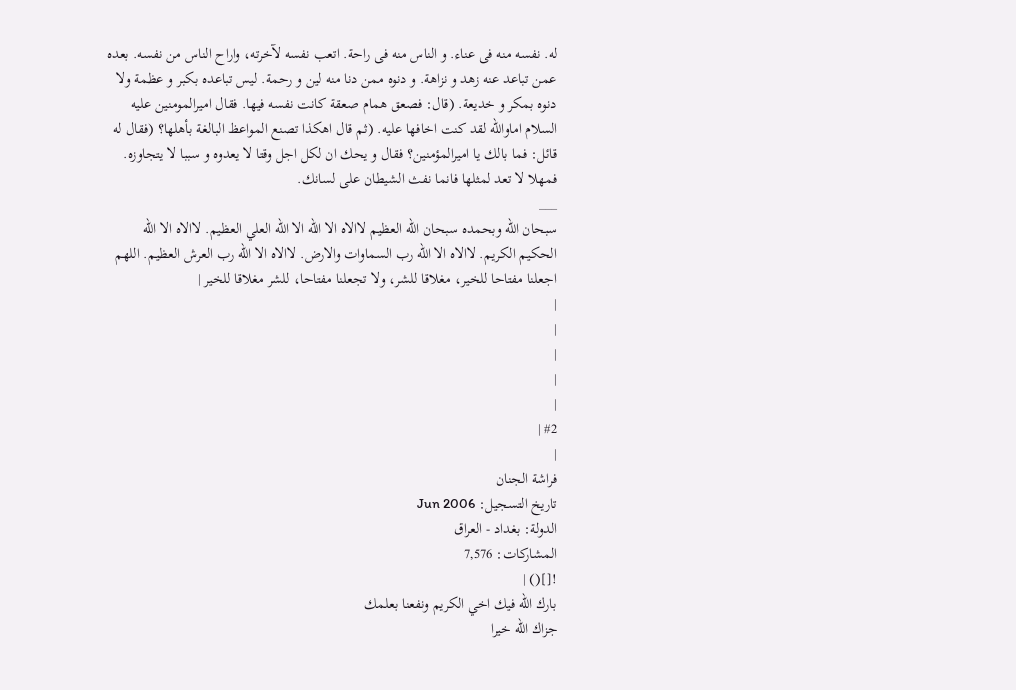له. نفسه منه فى عناء. و الناس منه فى راحة. اتعب نفسه لآخرته، واراح الناس من نفسه. بعده عمن تباعد عنه زهد و نزاهة. و دنوه ممن دنا منه لين و رحمة. ليس تباعده بكبر و عظمة ولا دنوه بمكر و خديعة. (قال: فصعق همام صعقة كانت نفسه فيها. فقال اميرالمومنين عليه السلام اماوالله لقد كنت اخافها عليه. (ثم قال اهكذا تصنع المواعظ البالغة بأهلها؟ (فقال له قائل: فما بالك يا اميرالمؤمنين؟ فقال و يحك ان لكل اجل وقتا لا يعدوه و سببا لا يتجاوزه. فمهلا لا تعد لمثلها فانما نفث الشيطان على لسانك.
___
سبحان الله وبحمده سبحان الله العظيم لاالاه الا الله الا الله العلي العظيم. لاالاه الا الله الحكيم الكريم. لاالاه الا الله رب السماوات والارض. لاالاه الا الله رب العرش العظيم. اللهم اجعلنا مفتاحا للخير، مغلاقا للشر، ولا تجعلنا مفتاحا، للشر مغلاقا للخير |
|
|
|
|
|
#2 |
|
فراشة الجنان
تاريخ التسجيل: Jun 2006
الدولة: بغداد - العراق
المشاركات: 7,576
![]() |
بارك الله فيك اخي الكريم ونفعنا بعلمك
جزاك الله خيرا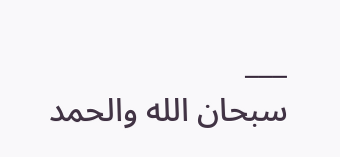___
سبحان الله والحمد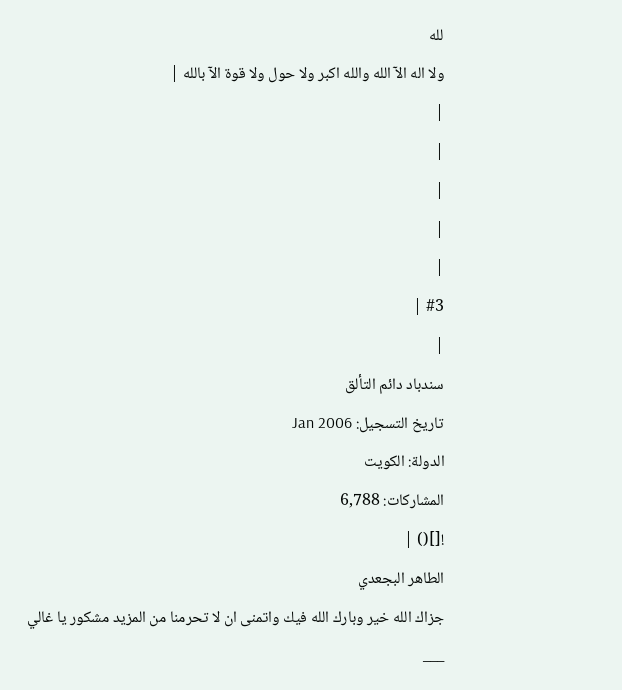لله
ولا اله الآ الله والله اكبر ولا حول ولا قوة الآ بالله |
|
|
|
|
|
#3 |
|
سندباد دائم التألق
تاريخ التسجيل: Jan 2006
الدولة: الكويت
المشاركات: 6,788
![]() |
الطاهر البجعدي
جزاك الله خير وبارك الله فيك واتمنى ان لا تحرمنا من المزيد مشكور يا غالي
___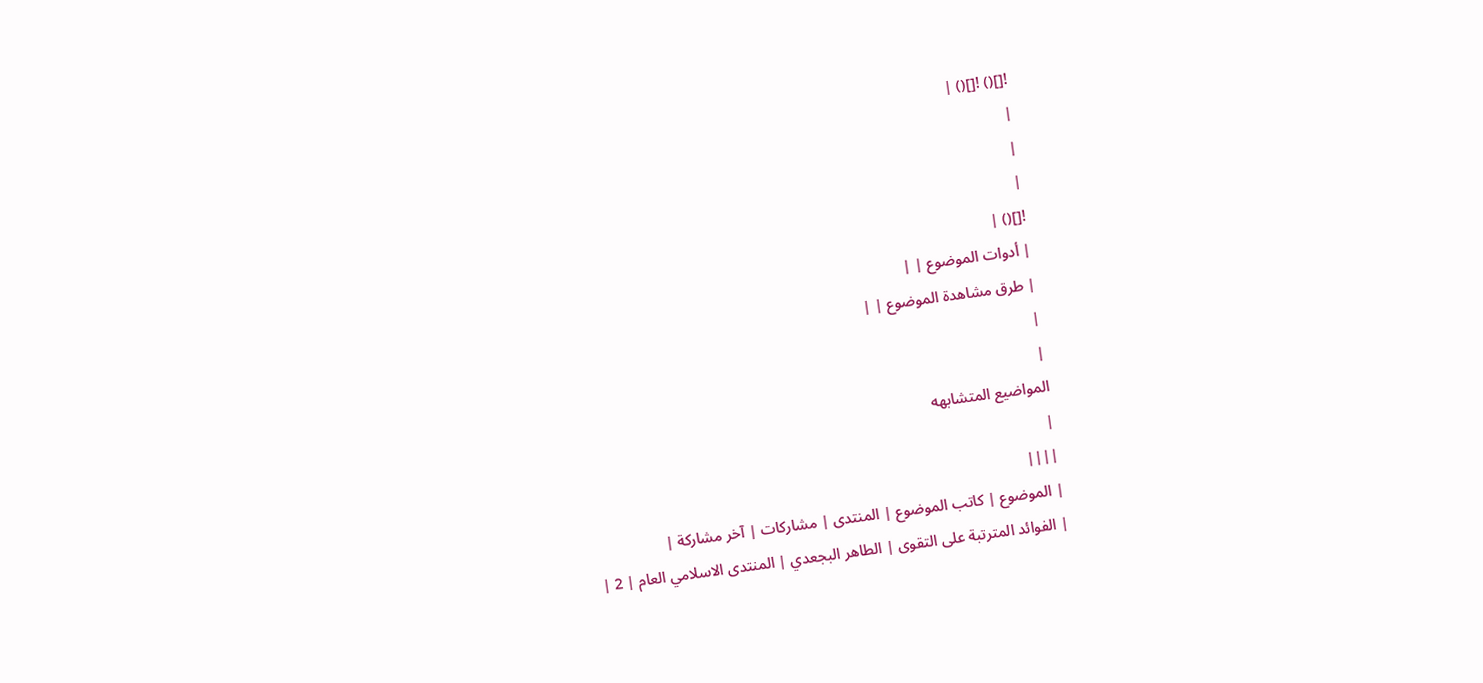![]() ![]() |
|
|
|
![]() |
| أدوات الموضوع | |
| طرق مشاهدة الموضوع | |
|
|
المواضيع المتشابهه
|
||||
| الموضوع | كاتب الموضوع | المنتدى | مشاركات | آخر مشاركة |
| الفوائد المترتبة على التقوى | الطاهر البجعدي | المنتدى الاسلامي العام | 2 |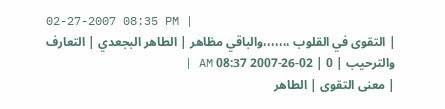02-27-2007 08:35 PM |
| التقوى في القلوب ،،،،،،،والباقي مظاهر | الطاهر البجعدي | التعارف والترحيب | 0 | 02-26-2007 08:37 AM |
| معنى التقوى | الطاهر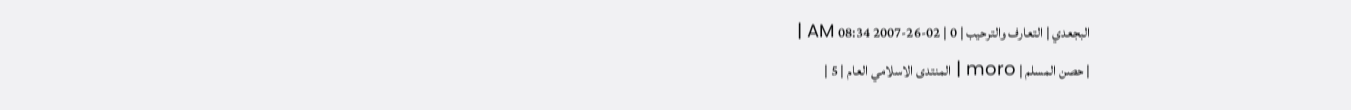البجعدي | التعارف والترحيب | 0 | 02-26-2007 08:34 AM |
| حصن المسلم | moro | المنتدى الاسلامي العام | 5 |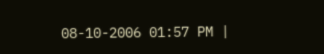08-10-2006 01:57 PM |